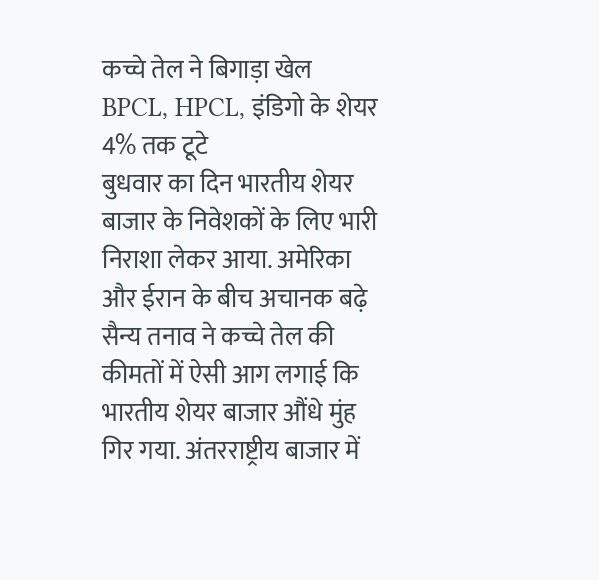कच्चे तेल ने बिगाड़ा खेल BPCL, HPCL, इंडिगो के शेयर 4% तक टूटे
बुधवार का दिन भारतीय शेयर बाजार के निवेशकों के लिए भारी निराशा लेकर आया. अमेरिका और ईरान के बीच अचानक बढ़े सैन्य तनाव ने कच्चे तेल की कीमतों में ऐसी आग लगाई कि भारतीय शेयर बाजार औंधे मुंह गिर गया. अंतरराष्ट्रीय बाजार में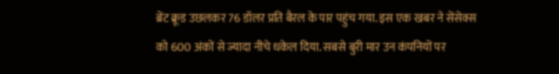ब्रेंट क्रूड उछलकर 76 डॉलर प्रति बैरल के पार पहुंच गया. इस एक खबर ने सेंसेक्स को 600 अंकों से ज्यादा नीचे धकेल दिया. सबसे बुरी मार उन कंपनियों पर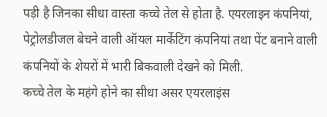पड़ी है जिनका सीधा वास्ता कच्चे तेल से होता है. एयरलाइन कंपनियां, पेट्रोलडीजल बेचने वाली ऑयल मार्केटिंग कंपनियां तथा पेंट बनाने वाली कंपनियों के शेयरों में भारी बिकवाली देखने को मिली.
कच्चे तेल के महंगे होने का सीधा असर एयरलाइंस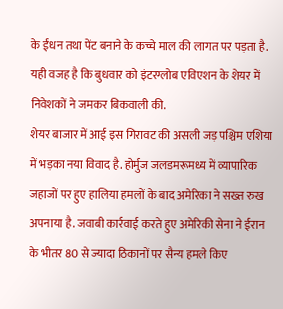के ईंधन तथा पेंट बनाने के कच्चे माल की लागत पर पड़ता है. यही वजह है कि बुधवार को इंटरग्लोब एविएशन के शेयर में निवेशकों ने जमकर बिकवाली की.
शेयर बाजार में आई इस गिरावट की असली जड़ पश्चिम एशिया में भड़का नया विवाद है. होर्मुज जलडमरूमध्य में व्यापारिक जहाजों पर हुए हालिया हमलों के बाद अमेरिका ने सख्त रुख अपनाया है. जवाबी कार्रवाई करते हुए अमेरिकी सेना ने ईरान के भीतर 80 से ज्यादा ठिकानों पर सैन्य हमले किए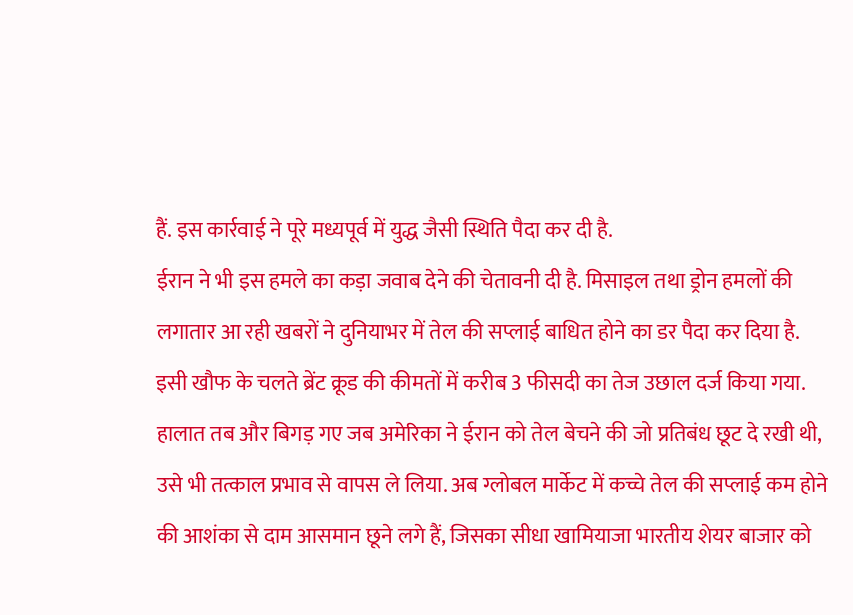हैं. इस कार्रवाई ने पूरे मध्यपूर्व में युद्ध जैसी स्थिति पैदा कर दी है.
ईरान ने भी इस हमले का कड़ा जवाब देने की चेतावनी दी है. मिसाइल तथा ड्रोन हमलों की लगातार आ रही खबरों ने दुनियाभर में तेल की सप्लाई बाधित होने का डर पैदा कर दिया है. इसी खौफ के चलते ब्रेंट क्रूड की कीमतों में करीब 3 फीसदी का तेज उछाल दर्ज किया गया. हालात तब और बिगड़ गए जब अमेरिका ने ईरान को तेल बेचने की जो प्रतिबंध छूट दे रखी थी, उसे भी तत्काल प्रभाव से वापस ले लिया. अब ग्लोबल मार्केट में कच्चे तेल की सप्लाई कम होने की आशंका से दाम आसमान छूने लगे हैं, जिसका सीधा खामियाजा भारतीय शेयर बाजार को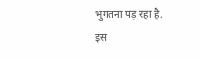भुगतना पड़ रहा है.
इस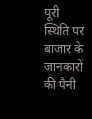पूरी स्थिति पर बाजार के जानकारों की पैनी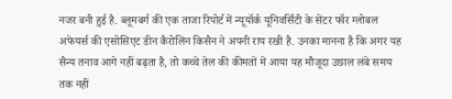नजर बनी हुई है. ब्लूमबर्ग की एक ताजा रिपोर्ट में न्यूयॉर्क यूनिवर्सिटी के सेंटर फॉर ग्लोबल अफेयर्स की एसोसिएट डीन कैरोलिन किसैन ने अपनी राय रखी है. उनका मानना है कि अगर यह सैन्य तनाव आगे नहीं बढ़ता है, तो कच्चे तेल की कीमतों में आया यह मौजूदा उछाल लंबे समय तक नहीं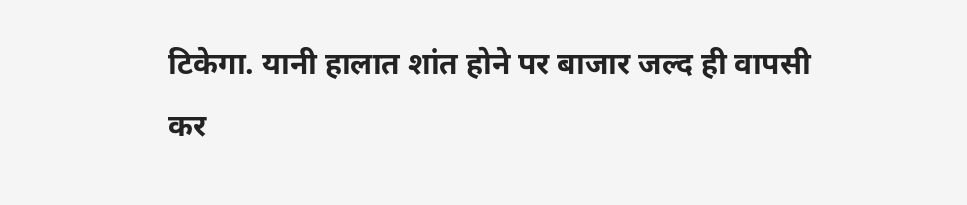टिकेगा. यानी हालात शांत होने पर बाजार जल्द ही वापसी कर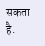सकता है.